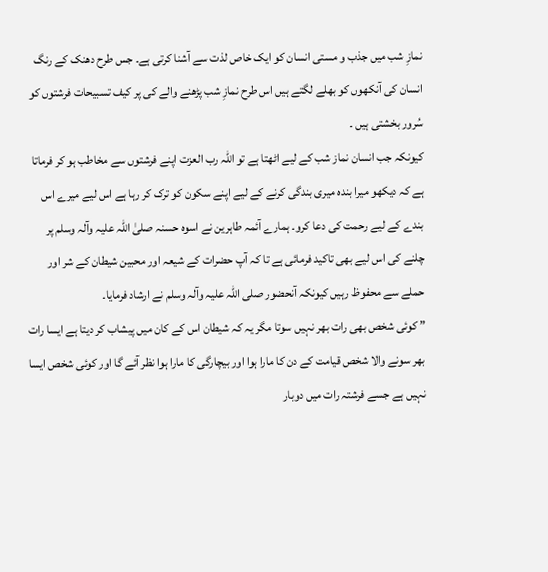نمازِ شب میں جذب و مستی انسان کو ایک خاص لذت سے آشنا کرتی ہے۔ جس طرح دھنک کے رنگ انسان کی آنکھوں کو بھلے لگتے ہیں اس طرح نمازِ شب پڑھنے والے کی پر کیف تسبیحات فرشتوں کو سُرور بخشتی ہیں ۔
کیونکہ جب انسان نماز شب کے لیے اٹھتا ہے تو اللہ رب العزت اپنے فرشتوں سے مخاطب ہو کر فرماتا ہے کہ دیکھو میرا بندہ میری بندگی کرنے کے لیے اپنے سکون کو ترک کر رہا ہے اس لیے میرے اس بندے کے لیے رحمت کی دعا کرو۔ ہمارے آئمہ طاہرین نے اسوہ حسنہ صلیٰ اللہ علیہ وآلہ وسلم پر چلنے کی اس لیے بھی تاکید فرمائی ہے تا کہ آپ حضرات کے شیعہ اور محبین شیطان کے شر اور حملے سے محفوظ رہیں کیونکہ آنحضور صلی اللہ علیہ وآلہ وسلم نے ارشاد فرمایا۔
” کوئی شخص بھی رات بھر نہیں سوتا مگر یہ کہ شیطان اس کے کان میں پیشاب کر دیتا ہے ایسا رات بھر سونے والا شخص قیامت کے دن کا مارا ہوا اور بیچارگی کا مارا ہوا نظر آئے گا اور کوئی شخص ایسا نہیں ہے جسے فرشتہ رات میں دوبار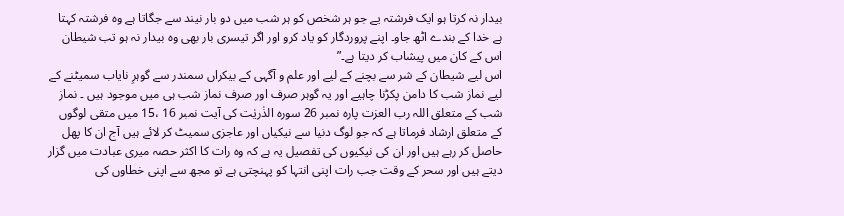بیدار نہ کرتا ہو ایک فرشتہ یے جو ہر شخص کو ہر شب میں دو بار نیند سے جگاتا ہے وہ فرشتہ کہتا ہے خدا کے بندے اٹھ جاو۔ اپنے پروردگار کو یاد کرو اور اگر تیسری بار بھی وہ بیدار نہ ہو تب شیطان اس کے کان میں پیشاب کر دیتا ہے۔”
اس لیے شیطان کے شر سے بچنے کے لیے اور علم و آگہی کے بیکراں سمندر سے گوہرِ نایاب سمیٹنے کے لیے نماز شب کا دامن پکڑنا چاہیے اور یہ گوہر صرف اور صرف نماز شب ہی میں موجود ہیں ۔ نماز شب کے متعلق اللہ رب العزت پارہ نمبر 26 سورہ الذٰریٰت کی آیت نمبر 16 ،15 میں متقی لوگوں کے متعلق ارشاد فرماتا ہے کہ جو لوگ دنیا سے نیکیاں اور عاجزی سمیٹ کر لائے ہیں آج ان کا پھل حاصل کر رہے ہیں اور ان کی نیکیوں کی تفصیل یہ ہے کہ وہ رات کا اکثر حصہ میری عبادت میں گزار دیتے ہیں اور سحر کے وقت جب رات اپنی انتہا کو پہنچتی ہے تو مجھ سے اپنی خطاوں کی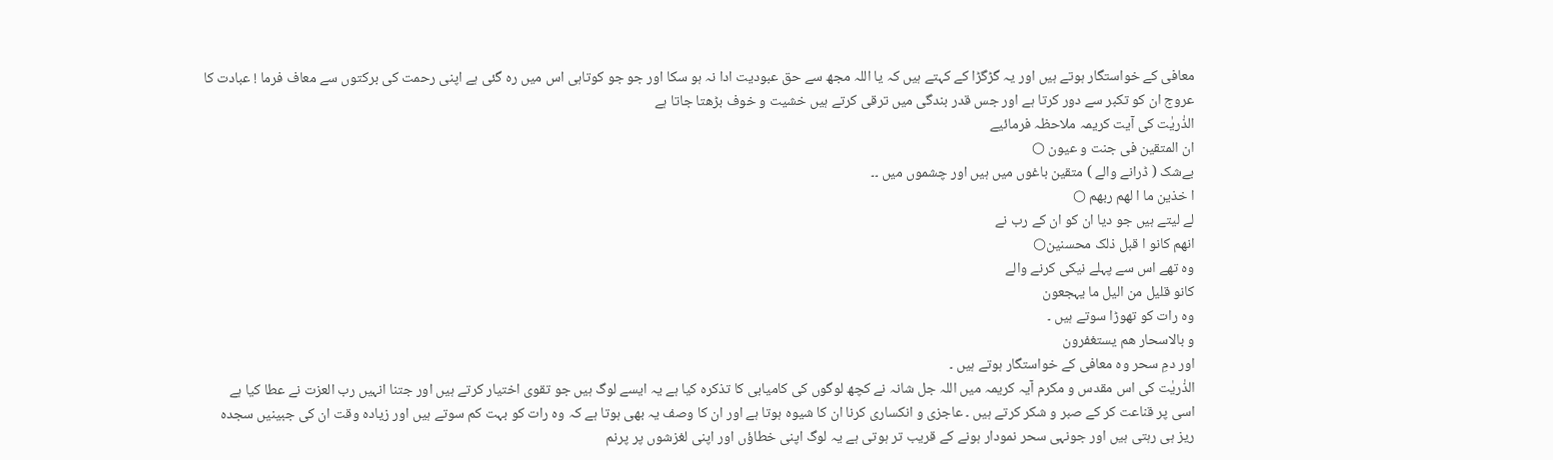معافی کے خواستگار ہوتے ہیں اور یہ گڑگڑا کے کہتے ہیں کہ یا اللہ مجھ سے حق عبودیت ادا نہ ہو سکا اور جو جو کوتاہی اس میں رہ گئی ہے اپنی رحمت کی برکتوں سے معاف فرما ! عبادت کا عروج ان کو تکبر سے دور کرتا ہے اور جس قدر بندگی میں ترقی کرتے ہیں خشیت و خوف بڑھتا جاتا ہے
الذٰریٰت کی آیت کریمہ ملاحظہ فرمائیے
ان المتقین فی جنت و عیون ○
بےشک ( ڈرانے والے ) متقین باغوں میں ہیں اور چشموں میں ۔۔
ا خذین ما ا لھم ربھم ○
لے لیتے ہیں جو دیا ان کو ان کے رب نے
انھم کانو ا قبل ذلک محسنین○
وہ تھے اس سے پہلے نیکی کرنے والے
کانو قلیل من الیل ما یہجعون
وہ رات کو تھوڑا سوتے ہیں ۔
و بالاسحار هم يستغفرون
اور دمِ سحر وہ معافی کے خواستگار ہوتے ہیں ۔
الذٰریٰت کی اس مقدس و مکرم آیہ کریمہ میں اللہ جل شانہ نے کچھ لوگوں کی کامیابی کا تذکرہ کیا ہے یہ ایسے لوگ ہیں جو تقوی اختیار کرتے ہیں اور جتنا انہیں رب العزت نے عطا کیا ہے اسی پر قناعت کر کے صبر و شکر کرتے ہیں ۔ عاجزی و انکساری کرنا ان کا شیوہ ہوتا ہے اور ان کا وصف یہ بھی ہوتا ہے کہ وہ رات کو بہت کم سوتے ہیں اور زیادہ وقت ان کی جبینیں سجدہ ریز ہی رہتی ہیں اور جونہی سحر نمودار ہونے کے قریب تر ہوتی ہے یہ لوگ اپنی خطاؤں اور اپنی لغزشوں پر پرنم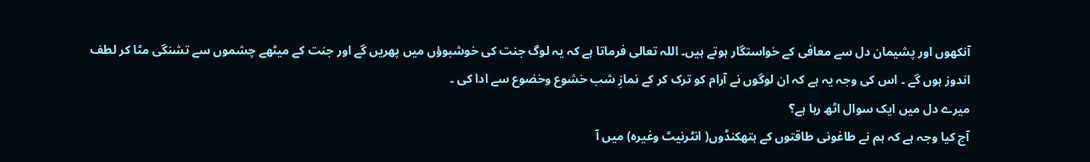آنکھوں اور پشیمان دل سے معافی کے خواستگار ہوتے ہیں۔ اللہ تعالی فرماتا ہے کہ یہ لوگ جنت کی خوشبوؤں میں پھریں گے اور جنت کے میٹھے چشموں سے تشنگی مٹا کر لطف اندوز ہوں گے ۔ اس کی وجہ یہ ہے کہ ان لوگوں نے آرام کو ترک کر کے نمازِ شب خشوع وخضوع سے ادا کی ۔
میرے دل میں ایک سوال اٹھ رہا ہے؟
آج کیا وجہ ہے کہ ہم نے طاغونی طاقتوں کے ہتھکنڈوں( انٹرنیٹ وغیرہ) میں آ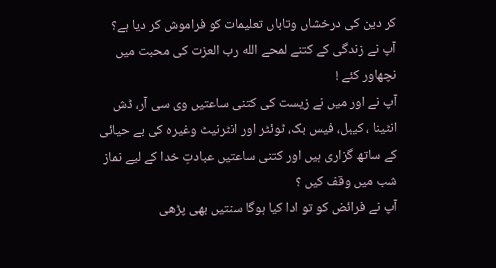کر دین کی درخشاں وتاباں تعلیمات کو فراموش کر دیا ہے؟
آپ نے زندگی کے کتنے لمحے الله رب العزت کی محبت میں نچھاور کئے !
آپ نے اور میں نے زیست کی کتنی ساعتیں وی سی آر، ڈش انٹینا ، کیبل، فیس بک، ٹوئٹر اور انٹرنیٹ وغیرہ کی بے حیائی کے ساتھ گزاری ہیں اور کتنی ساعتیں عبادتِ خدا کے لیے نماز شب میں وقف کیں ؟
آپ نے فرائض کو تو ادا کیا ہوگا سنتیں بھی پڑھی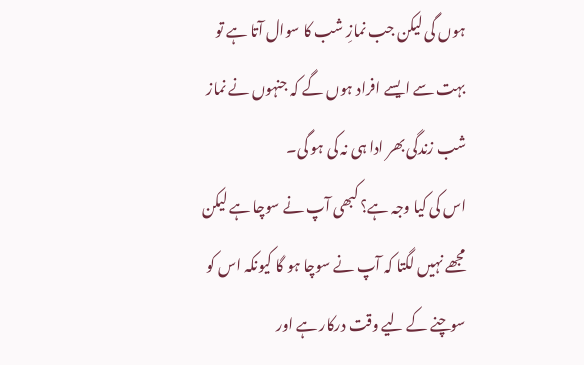ہوں گی لیکن جب نمازِ شب کا سوال آتا ہے تو بہت سے ایسے افراد ہوں گے کہ جنہوں نے نماز شب زندگی بھر ادا ہی نہ کی ہو گی۔
اس کی کیا وجہ ہے؟ کبھی آپ نے سوچا ہے لیکن مجھے نہیں لگتا کہ آپ نے سوچا ہو گا کیونکہ اس کو سوچنے کے لیے وقت درکار ہے اور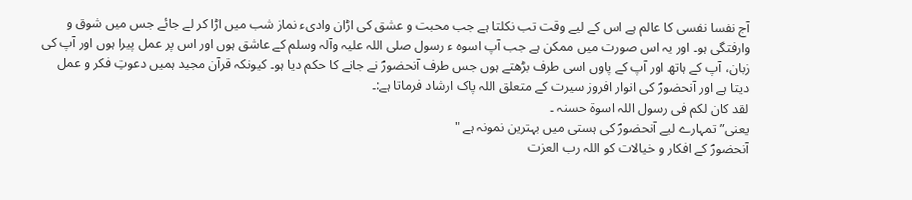آج نفسا نفسی کا عالم ہے اس کے لیے وقت تب نکلتا ہے جب محبت و عشق کی اڑان وادیء نماز شب میں اڑا کر لے جائے جس میں شوق و وارفتگی ہو۔ اور یہ اس صورت میں ممکن ہے جب آپ اسوہ ء رسول صلی اللہ علیہ وآلہ وسلم کے عاشق ہوں اور اس پر عمل پیرا ہوں اور آپ کی زبان، آپ کے ہاتھ اور آپ کے پاوں اسی طرف بڑھتے ہوں جس طرف آنحضورؐ نے جانے کا حکم دیا ہو۔ کیونکہ قرآن مجید ہمیں دعوتِ فکر و عمل دیتا ہے اور آنحضورؐ کی انوار افروز سیرت کے متعلق اللہ پاک ارشاد فرماتا ہے:۔
لقد کان لکم فی رسول اللہ اسوة حسنہ ۔
یعنی” تمہارے لیے آنحضورؐ کی ہستی میں بہترین نمونہ ہے "
آنحضورؐ کے افکار و خیالات کو اللہ رب العزت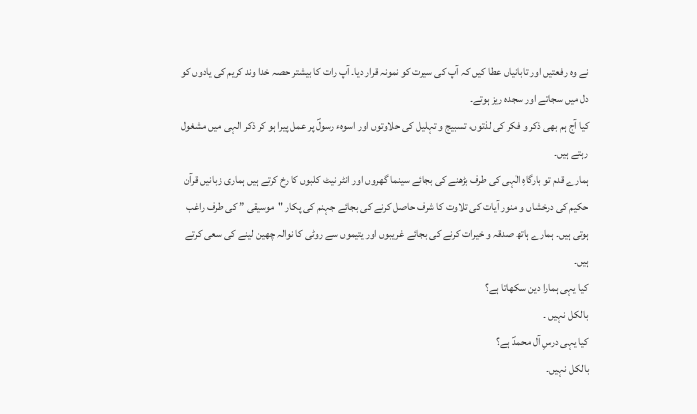نے وہ رفعتیں اور تابانیاں عطا کیں کہ آپ کی سیرت کو نمونہ قرار دیا۔ آپ رات کا بیشتر حصہ خدا وند کریم کی یادوں کو دل میں سجاتے اور سجدہ ریز ہوتے۔
کیا آج ہم بھی ذکر و فکر کی لذتوں، تسبیج و تہلیل کی حلاوتوں اور اسوہء رسولؐ پر عمل پیرا ہو کر ذکر الہی میں مشغول رہتے ہیں۔
ہمارے قدم تو بارگاہِ الٰہی کی طرف بڑھنے کی بجائے سینما گھروں اور انٹر نیٹ کلبوں کا رخ کرتے ہیں ہماری زبانیں قرآن حکیم کی درخشاں و منور آیات کی تلاوت کا شرف حاصل کرنے کی بجائے جہنم کی پکار "موسیقی ” کی طرف راغب ہوتی ہیں۔ ہمارے ہاتھ صدقہ و خیرات کرنے کی بجائے غریبوں اور یتیموں سے روٹی کا نوالہ چھین لینے کی سعی کرتے ہیں۔
کیا یہی ہمارا دین سکھاتا ہے؟
بالکل نہیں ۔
کیا یہی درسِ آل محمدؐ ہے؟
بالکل نہیں۔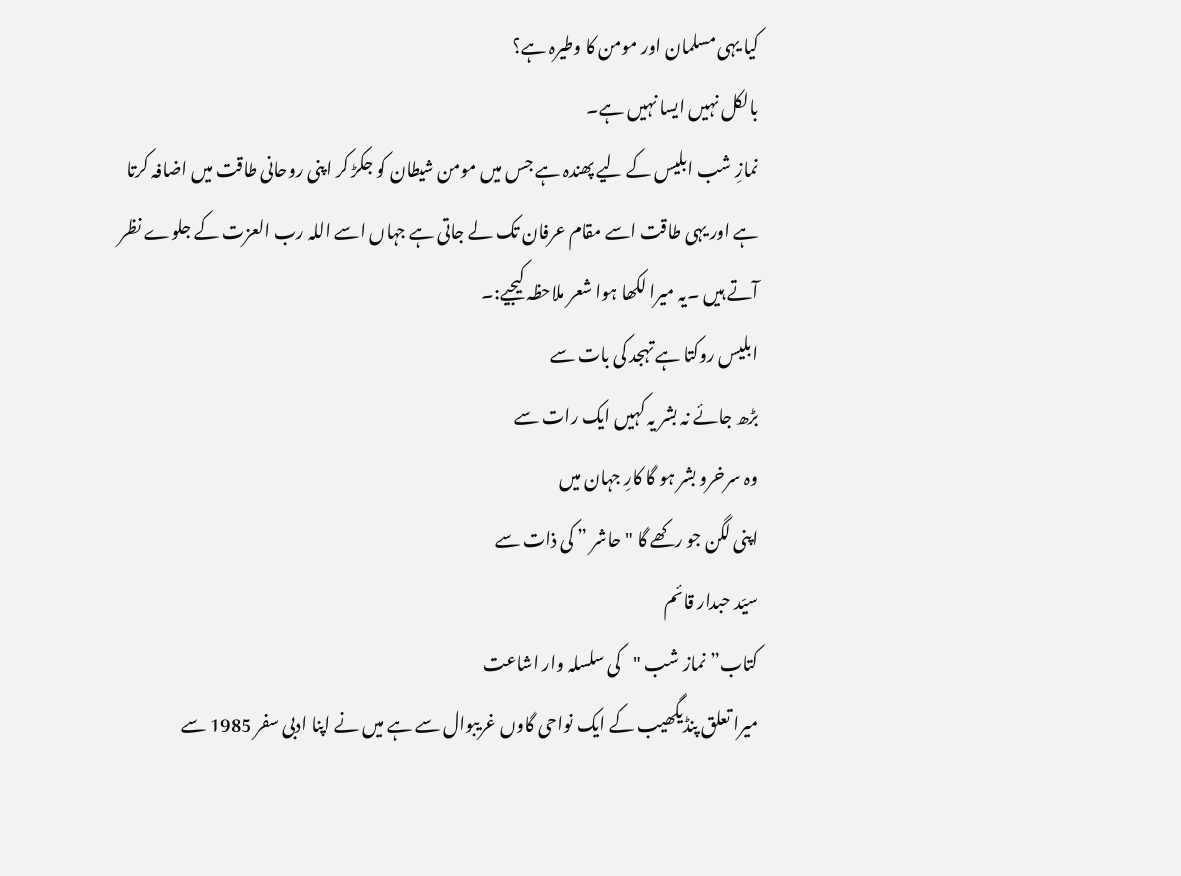کیا یہی مسلمان اور مومن کا وطیرہ ہے؟
بالکل نہیں ایسا نہیں ہے۔
نمازِ شب ابلیس کے لیے پھندہ ہے جس میں مومن شیطان کو جکڑ کر اپنی روحانی طاقت میں اضافہ کرتا ہے اور یہی طاقت اسے مقام عرفان تک لے جاتی ہے جہاں اسے اللہ رب العزت کے جلوے نظر آتے ہیں ۔یہ میرا لکھا ہوا شعر ملاحظہ کیجیے:۔
ابلیس روکتا ہے تہجد کی بات سے
بڑھ جائے نہ بشر یہ کہیں ایک رات سے
وہ سرخرو بشر ہو گا کارِ جہان میں
اپنی لگن جو رکھے گا "حاشر ” کی ذات سے
سیّد حبدار قائم
کتاب” نماز شب "کی سلسلہ وار اشاعت
میرا تعلق پنڈیگھیب کے ایک نواحی گاوں غریبوال سے ہے میں نے اپنا ادبی سفر 1985 سے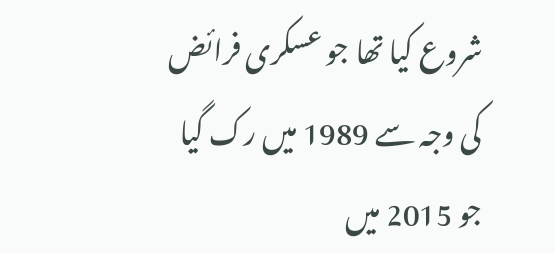شروع کیا تھا جو عسکری فرائض کی وجہ سے 1989 میں رک گیا جو 2015 میں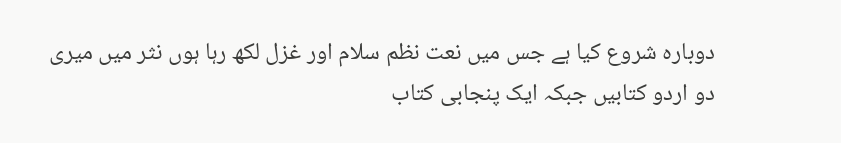دوبارہ شروع کیا ہے جس میں نعت نظم سلام اور غزل لکھ رہا ہوں نثر میں میری دو اردو کتابیں جبکہ ایک پنجابی کتاب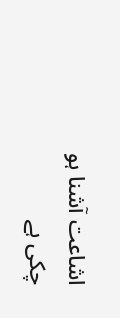اشاعت آشنا ہو چکی ہے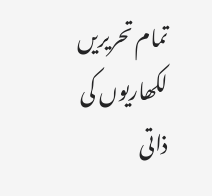تمام تحریریں لکھاریوں کی ذاتی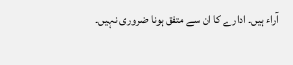آراء ہیں۔ ادارے کا ان سے متفق ہونا ضروری نہیں۔